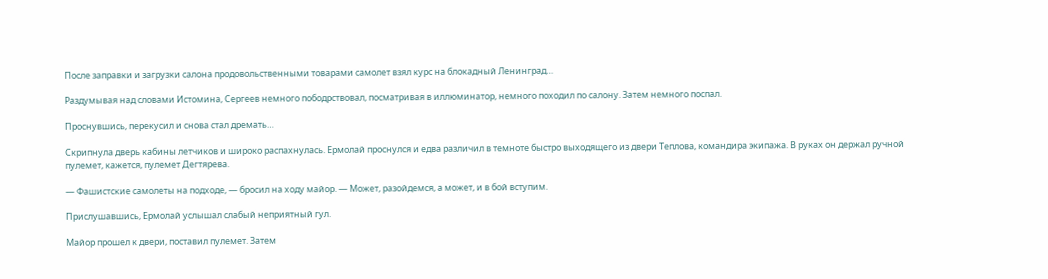После заправки и загрузки салона продовольственными товарами самолет взял курс на блокадный Ленинград…

Раздумывая над словами Истомина, Сергеев немного пободрствовал, посматривая в иллюминатор, немного походил по салону. Затем немного поспал.

Проснувшись, перекусил и снова стал дремать…

Скрипнула дверь кабины летчиков и широко распахнулась. Ермолай проснулся и едва различил в темноте быстро выходящего из двери Теплова, командира экипажа. В руках он держал ручной пулемет, кажется, пулемет Дегтярева.

— Фашистские самолеты на подходе, — бросил на ходу майор. — Может, разойдемся, а может, и в бой вступим.

Прислушавшись, Ермолай услышал слабый неприятный гул.

Майор прошел к двери, поставил пулемет. Затем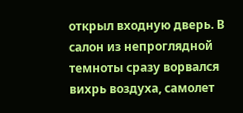открыл входную дверь. В салон из непроглядной темноты сразу ворвался вихрь воздуха, самолет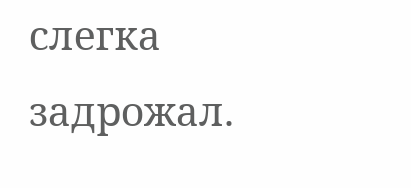слегка задрожал.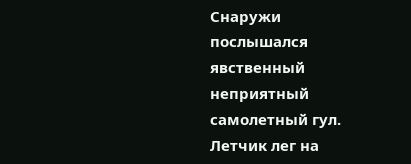Снаружи послышался явственный неприятный самолетный гул. Летчик лег на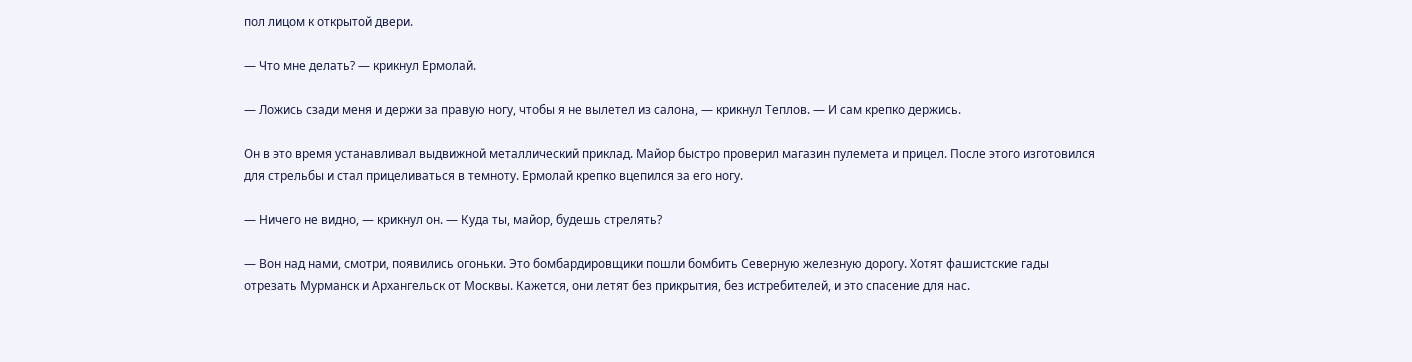пол лицом к открытой двери.

— Что мне делать? — крикнул Ермолай.

— Ложись сзади меня и держи за правую ногу, чтобы я не вылетел из салона, — крикнул Теплов. — И сам крепко держись.

Он в это время устанавливал выдвижной металлический приклад. Майор быстро проверил магазин пулемета и прицел. После этого изготовился для стрельбы и стал прицеливаться в темноту. Ермолай крепко вцепился за его ногу.

— Ничего не видно, — крикнул он. — Куда ты, майор, будешь стрелять?

— Вон над нами, смотри, появились огоньки. Это бомбардировщики пошли бомбить Северную железную дорогу. Хотят фашистские гады отрезать Мурманск и Архангельск от Москвы. Кажется, они летят без прикрытия, без истребителей, и это спасение для нас.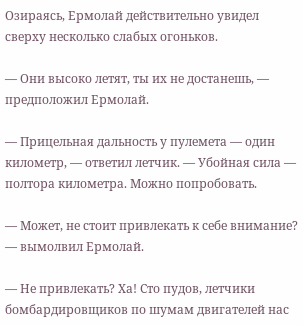Озираясь, Ермолай действительно увидел сверху несколько слабых огоньков.

— Они высоко летят, ты их не достанешь, — предположил Ермолай.

— Прицельная дальность у пулемета — один километр, — ответил летчик. — Убойная сила — полтора километра. Можно попробовать.

— Может, не стоит привлекать к себе внимание? — вымолвил Ермолай.

— Не привлекать? Ха! Сто пудов, летчики бомбардировщиков по шумам двигателей нас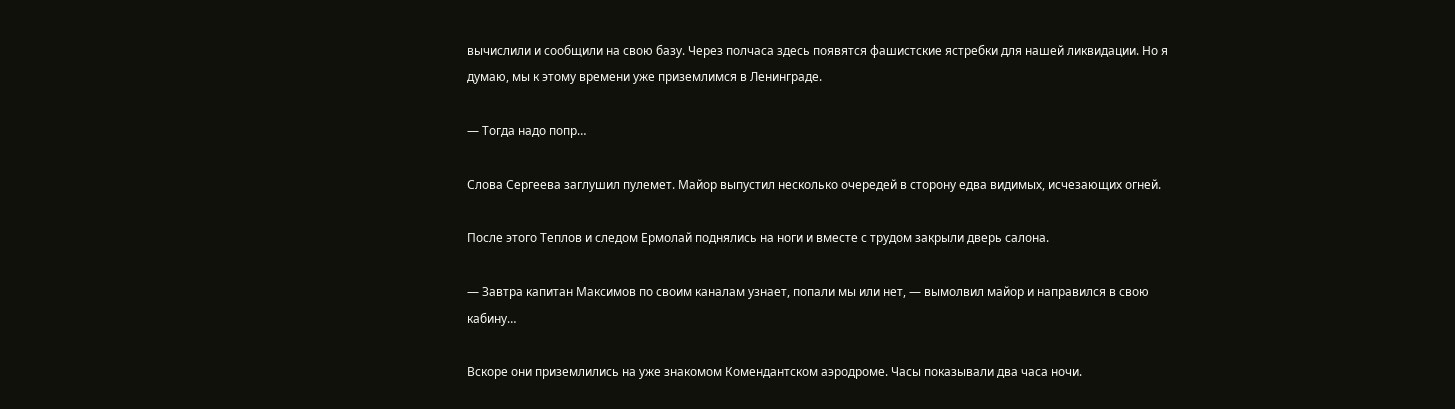вычислили и сообщили на свою базу. Через полчаса здесь появятся фашистские ястребки для нашей ликвидации. Но я думаю, мы к этому времени уже приземлимся в Ленинграде.

— Тогда надо попр…

Слова Сергеева заглушил пулемет. Майор выпустил несколько очередей в сторону едва видимых, исчезающих огней.

После этого Теплов и следом Ермолай поднялись на ноги и вместе с трудом закрыли дверь салона.

— Завтра капитан Максимов по своим каналам узнает, попали мы или нет, — вымолвил майор и направился в свою кабину…

Вскоре они приземлились на уже знакомом Комендантском аэродроме. Часы показывали два часа ночи.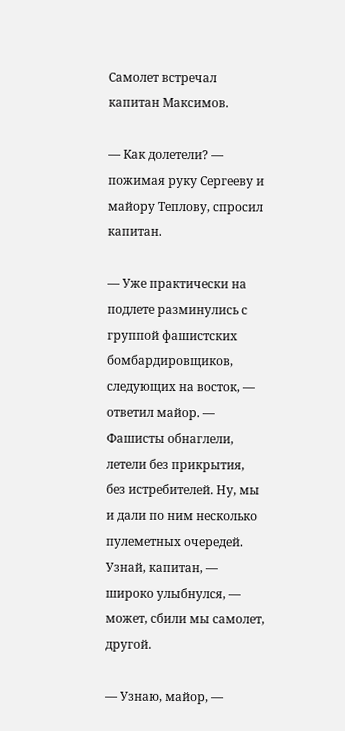Самолет встречал капитан Максимов.

— Как долетели? — пожимая руку Сергееву и майору Теплову, спросил капитан.

— Уже практически на подлете разминулись с группой фашистских бомбардировщиков, следующих на восток, — ответил майор. — Фашисты обнаглели, летели без прикрытия, без истребителей. Ну, мы и дали по ним несколько пулеметных очередей. Узнай, капитан, — широко улыбнулся, — может, сбили мы самолет, другой.

— Узнаю, майор, —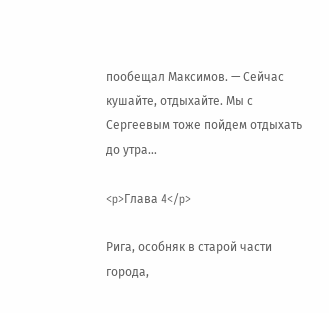пообещал Максимов. — Сейчас кушайте, отдыхайте. Мы с Сергеевым тоже пойдем отдыхать до утра…

<p>Глава 4</p>

Рига, особняк в старой части города,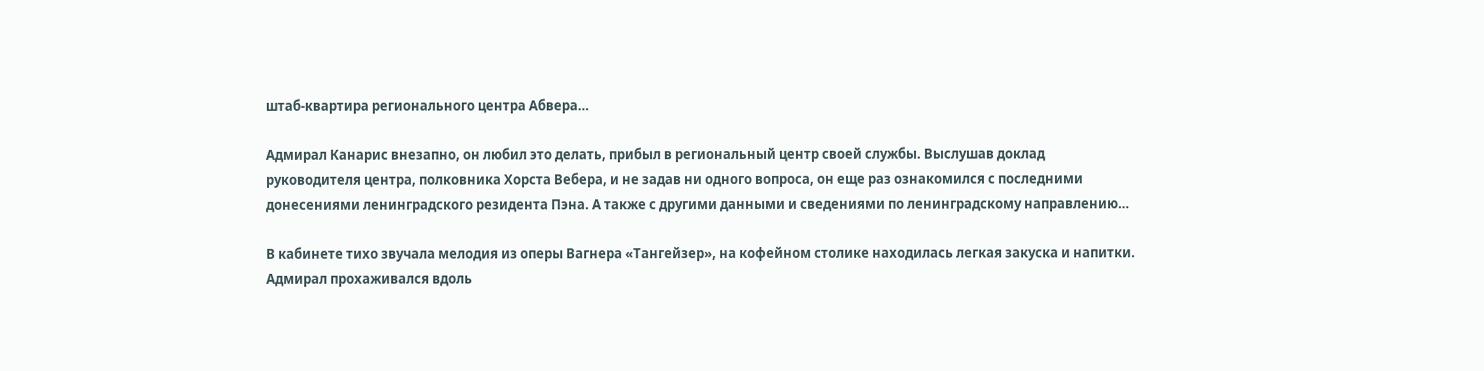штаб-квартира регионального центра Абвера…

Адмирал Канарис внезапно, он любил это делать, прибыл в региональный центр своей службы. Выслушав доклад руководителя центра, полковника Хорста Вебера, и не задав ни одного вопроса, он еще раз ознакомился с последними донесениями ленинградского резидента Пэна. А также с другими данными и сведениями по ленинградскому направлению…

В кабинете тихо звучала мелодия из оперы Вагнера «Тангейзер», на кофейном столике находилась легкая закуска и напитки. Адмирал прохаживался вдоль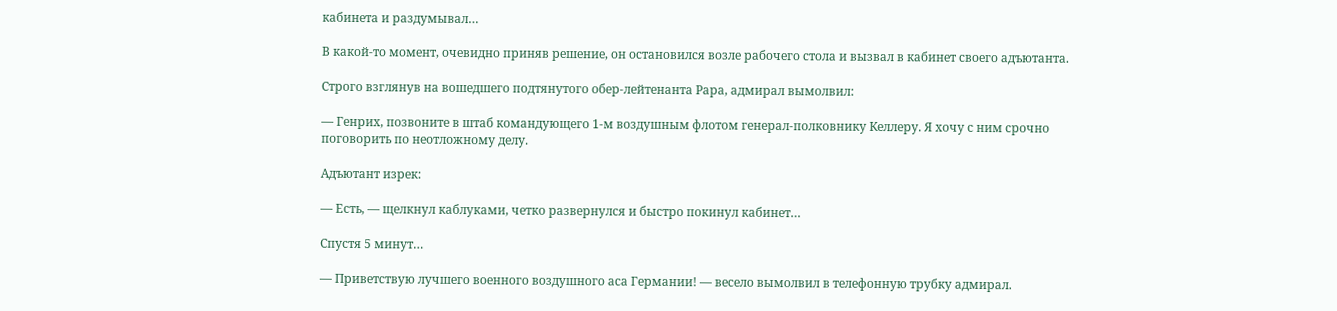кабинета и раздумывал…

В какой-то момент, очевидно приняв решение, он остановился возле рабочего стола и вызвал в кабинет своего адъютанта.

Строго взглянув на вошедшего подтянутого обер-лейтенанта Рара, адмирал вымолвил:

— Генрих, позвоните в штаб командующего 1-м воздушным флотом генерал-полковнику Келлеру. Я хочу с ним срочно поговорить по неотложному делу.

Адъютант изрек:

— Есть, — щелкнул каблуками, четко развернулся и быстро покинул кабинет…

Спустя 5 минут…

— Приветствую лучшего военного воздушного аса Германии! — весело вымолвил в телефонную трубку адмирал.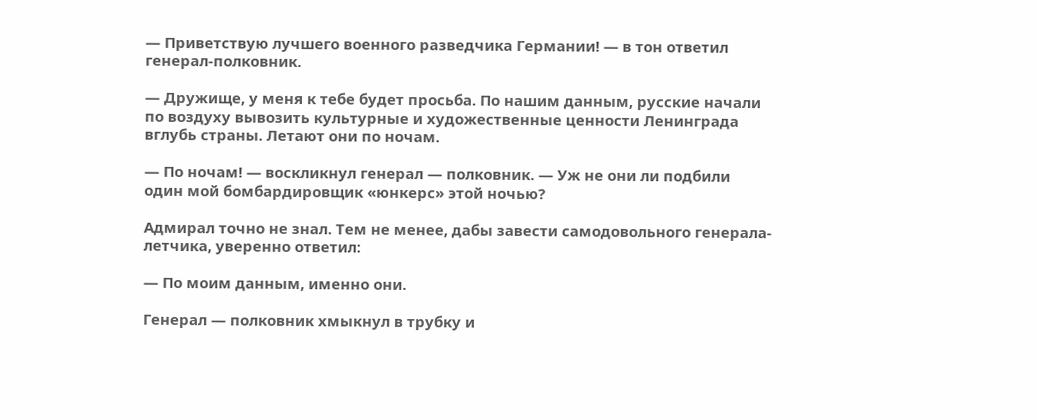— Приветствую лучшего военного разведчика Германии! — в тон ответил генерал-полковник.

— Дружище, у меня к тебе будет просьба. По нашим данным, русские начали по воздуху вывозить культурные и художественные ценности Ленинграда вглубь страны. Летают они по ночам.

— По ночам! — воскликнул генерал — полковник. — Уж не они ли подбили один мой бомбардировщик «юнкерс» этой ночью?

Адмирал точно не знал. Тем не менее, дабы завести самодовольного генерала-летчика, уверенно ответил:

— По моим данным, именно они.

Генерал — полковник хмыкнул в трубку и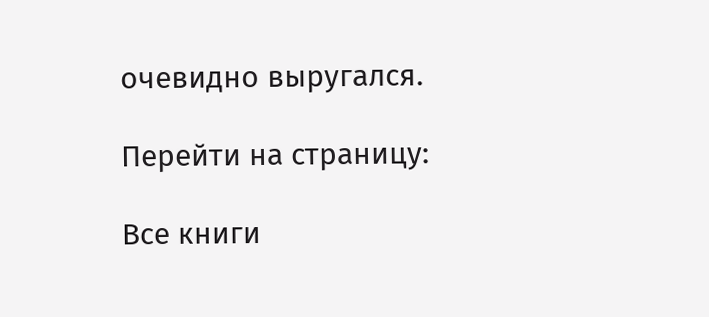очевидно выругался.

Перейти на страницу:

Все книги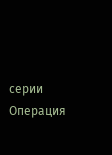серии Операция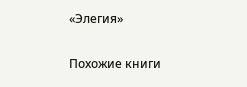«Элегия»

Похожие книги